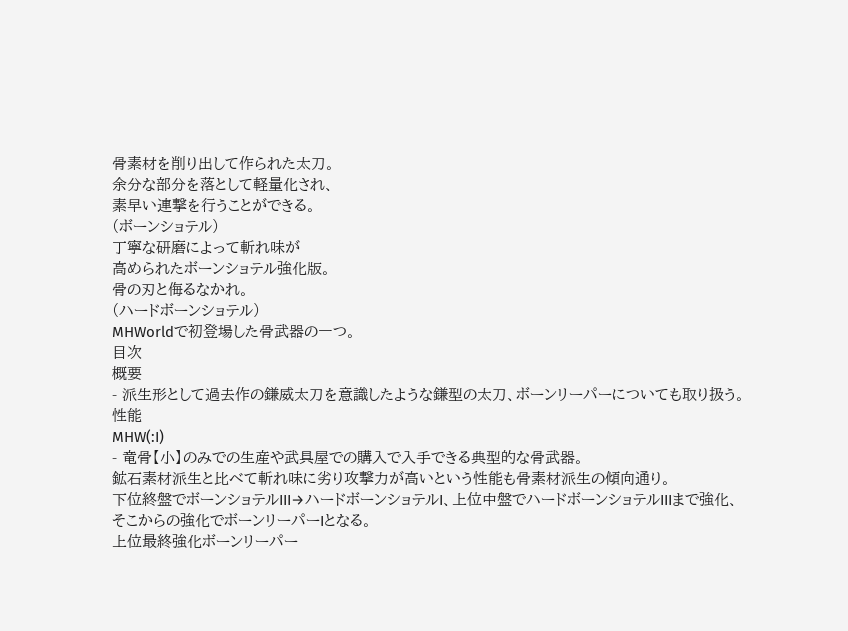骨素材を削り出して作られた太刀。
余分な部分を落として軽量化され、
素早い連撃を行うことができる。
(ボーンショテル)
丁寧な研磨によって斬れ味が
高められたボーンショテル強化版。
骨の刃と侮るなかれ。
(ハードボーンショテル)
MHWorldで初登場した骨武器の一つ。
目次
概要
- 派生形として過去作の鎌威太刀を意識したような鎌型の太刀、ボーンリーパーについても取り扱う。
性能
MHW(:I)
- 竜骨【小】のみでの生産や武具屋での購入で入手できる典型的な骨武器。
鉱石素材派生と比べて斬れ味に劣り攻撃力が高いという性能も骨素材派生の傾向通り。
下位終盤でボーンショテルIII→ハードボーンショテルI、上位中盤でハードボーンショテルIIIまで強化、
そこからの強化でボーンリーパーIとなる。
上位最終強化ボーンリーパー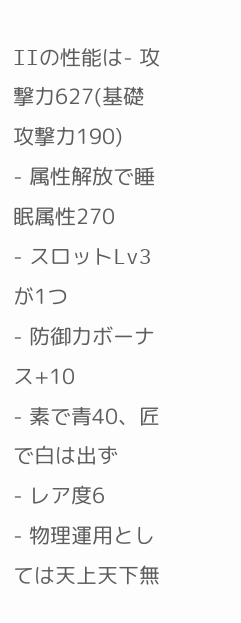IIの性能は- 攻撃力627(基礎攻撃力190)
- 属性解放で睡眠属性270
- スロットLv3が1つ
- 防御力ボーナス+10
- 素で青40、匠で白は出ず
- レア度6
- 物理運用としては天上天下無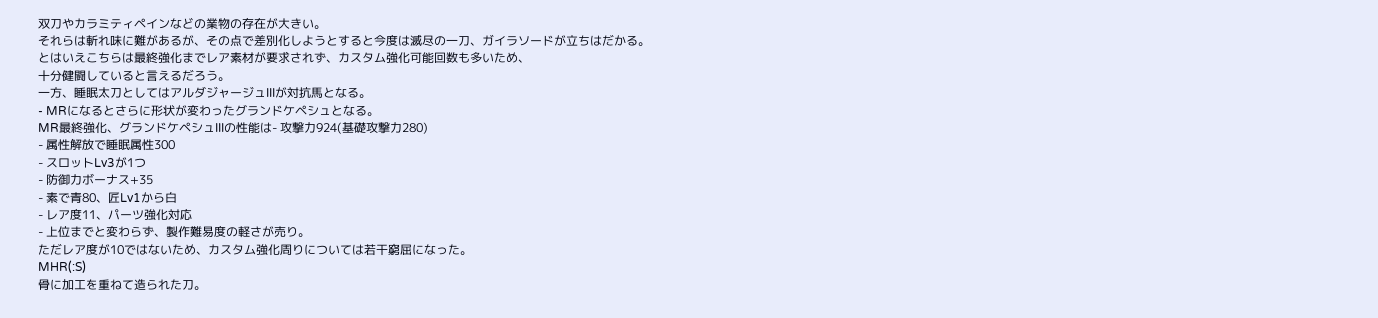双刀やカラミティペインなどの業物の存在が大きい。
それらは斬れ味に難があるが、その点で差別化しようとすると今度は滅尽の一刀、ガイラソードが立ちはだかる。
とはいえこちらは最終強化までレア素材が要求されず、カスタム強化可能回数も多いため、
十分健闘していると言えるだろう。
一方、睡眠太刀としてはアルダジャージュIIIが対抗馬となる。
- MRになるとさらに形状が変わったグランドケペシュとなる。
MR最終強化、グランドケペシュIIIの性能は- 攻撃力924(基礎攻撃力280)
- 属性解放で睡眠属性300
- スロットLv3が1つ
- 防御力ボーナス+35
- 素で青80、匠Lv1から白
- レア度11、パーツ強化対応
- 上位までと変わらず、製作難易度の軽さが売り。
ただレア度が10ではないため、カスタム強化周りについては若干窮屈になった。
MHR(:S)
骨に加工を重ねて造られた刀。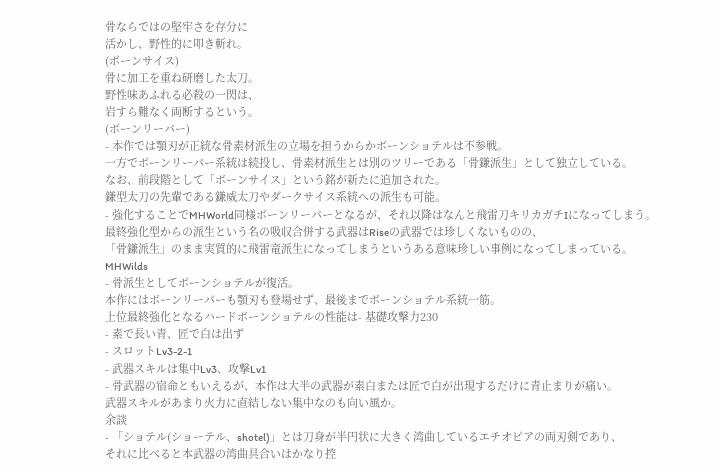骨ならではの堅牢さを存分に
活かし、野性的に叩き斬れ。
(ボーンサイス)
骨に加工を重ね研磨した太刀。
野性味あふれる必殺の一閃は、
岩すら難なく両断するという。
(ボーンリーパー)
- 本作では顎刃が正統な骨素材派生の立場を担うからかボーンショテルは不参戦。
一方でボーンリーパー系統は続投し、骨素材派生とは別のツリーである「骨鎌派生」として独立している。
なお、前段階として「ボーンサイス」という銘が新たに追加された。
鎌型太刀の先輩である鎌威太刀やダークサイス系統への派生も可能。
- 強化することでMHWorld同様ボーンリーパーとなるが、それ以降はなんと飛雷刀キリカガチIになってしまう。
最終強化型からの派生という名の吸収合併する武器はRiseの武器では珍しくないものの、
「骨鎌派生」のまま実質的に飛雷竜派生になってしまうというある意味珍しい事例になってしまっている。
MHWilds
- 骨派生としてボーンショテルが復活。
本作にはボーンリーパーも顎刃も登場せず、最後までボーンショテル系統一筋。
上位最終強化となるハードボーンショテルの性能は- 基礎攻撃力230
- 素で長い青、匠で白は出ず
- スロットLv3-2-1
- 武器スキルは集中Lv3、攻撃Lv1
- 骨武器の宿命ともいえるが、本作は大半の武器が素白または匠で白が出現するだけに青止まりが痛い。
武器スキルがあまり火力に直結しない集中なのも向い風か。
余談
- 「ショテル(ショーテル、shotel)」とは刀身が半円状に大きく湾曲しているエチオピアの両刃剣であり、
それに比べると本武器の湾曲具合いはかなり控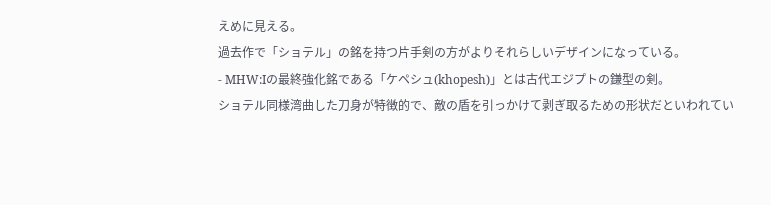えめに見える。
過去作で「ショテル」の銘を持つ片手剣の方がよりそれらしいデザインになっている。
- MHW:Iの最終強化銘である「ケペシュ(khopesh)」とは古代エジプトの鎌型の剣。
ショテル同様湾曲した刀身が特徴的で、敵の盾を引っかけて剥ぎ取るための形状だといわれてい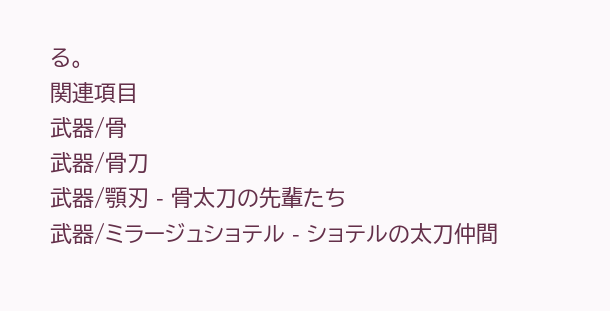る。
関連項目
武器/骨
武器/骨刀
武器/顎刃 - 骨太刀の先輩たち
武器/ミラージュショテル - ショテルの太刀仲間